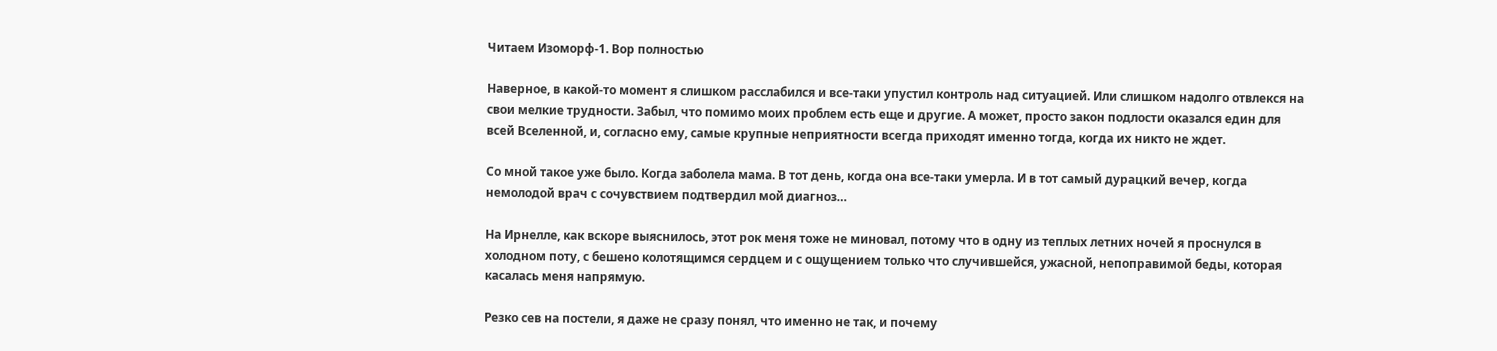Читаем Изоморф-1. Вор полностью

Наверное, в какой-то момент я слишком расслабился и все-таки упустил контроль над ситуацией. Или слишком надолго отвлекся на свои мелкие трудности. Забыл, что помимо моих проблем есть еще и другие. А может, просто закон подлости оказался един для всей Вселенной, и, согласно ему, самые крупные неприятности всегда приходят именно тогда, когда их никто не ждет.

Со мной такое уже было. Когда заболела мама. В тот день, когда она все-таки умерла. И в тот самый дурацкий вечер, когда немолодой врач с сочувствием подтвердил мой диагноз…

На Ирнелле, как вскоре выяснилось, этот рок меня тоже не миновал, потому что в одну из теплых летних ночей я проснулся в холодном поту, с бешено колотящимся сердцем и с ощущением только что случившейся, ужасной, непоправимой беды, которая касалась меня напрямую.

Резко сев на постели, я даже не сразу понял, что именно не так, и почему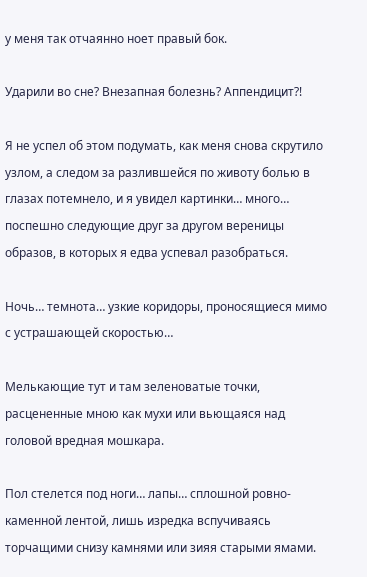у меня так отчаянно ноет правый бок.

Ударили во сне? Внезапная болезнь? Аппендицит?!

Я не успел об этом подумать, как меня снова скрутило узлом, а следом за разлившейся по животу болью в глазах потемнело, и я увидел картинки… много… поспешно следующие друг за другом вереницы образов, в которых я едва успевал разобраться.

Ночь… темнота… узкие коридоры, проносящиеся мимо с устрашающей скоростью…

Мелькающие тут и там зеленоватые точки, расцененные мною как мухи или вьющаяся над головой вредная мошкара.

Пол стелется под ноги… лапы… сплошной ровно-каменной лентой, лишь изредка вспучиваясь торчащими снизу камнями или зияя старыми ямами.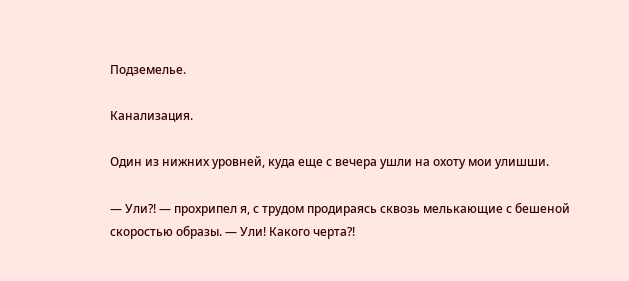Подземелье.

Канализация.

Один из нижних уровней, куда еще с вечера ушли на охоту мои улишши.

— Ули?! — прохрипел я, с трудом продираясь сквозь мелькающие с бешеной скоростью образы. — Ули! Какого черта?!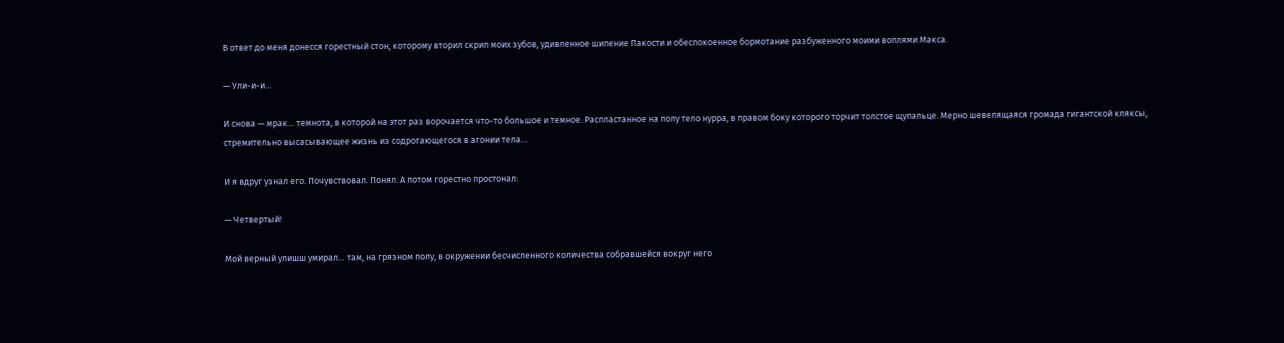В ответ до меня донесся горестный стон, которому вторил скрип моих зубов, удивленное шипение Пакости и обеспокоенное бормотание разбуженного моими воплями Макса.

— Ули-и-и…

И снова — мрак… темнота, в которой на этот раз ворочается что-то большое и темное. Распластанное на полу тело нурра, в правом боку которого торчит толстое щупальце. Мерно шевелящаяся громада гигантской кляксы, стремительно высасывающее жизнь из содрогающегося в агонии тела…

И я вдруг узнал его. Почувствовал. Понял. А потом горестно простонал:

— Четвертый!

Мой верный улишш умирал… там, на грязном полу, в окружении бесчисленного количества собравшейся вокруг него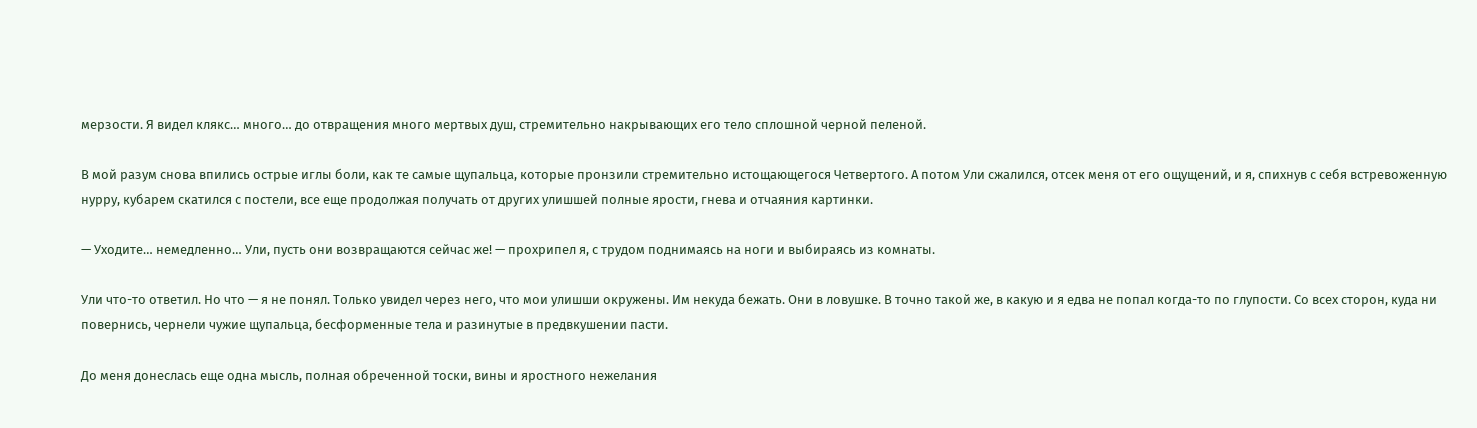мерзости. Я видел клякс… много… до отвращения много мертвых душ, стремительно накрывающих его тело сплошной черной пеленой.

В мой разум снова впились острые иглы боли, как те самые щупальца, которые пронзили стремительно истощающегося Четвертого. А потом Ули сжалился, отсек меня от его ощущений, и я, спихнув с себя встревоженную нурру, кубарем скатился с постели, все еще продолжая получать от других улишшей полные ярости, гнева и отчаяния картинки.

— Уходите… немедленно… Ули, пусть они возвращаются сейчас же! — прохрипел я, с трудом поднимаясь на ноги и выбираясь из комнаты.

Ули что-то ответил. Но что — я не понял. Только увидел через него, что мои улишши окружены. Им некуда бежать. Они в ловушке. В точно такой же, в какую и я едва не попал когда-то по глупости. Со всех сторон, куда ни повернись, чернели чужие щупальца, бесформенные тела и разинутые в предвкушении пасти.

До меня донеслась еще одна мысль, полная обреченной тоски, вины и яростного нежелания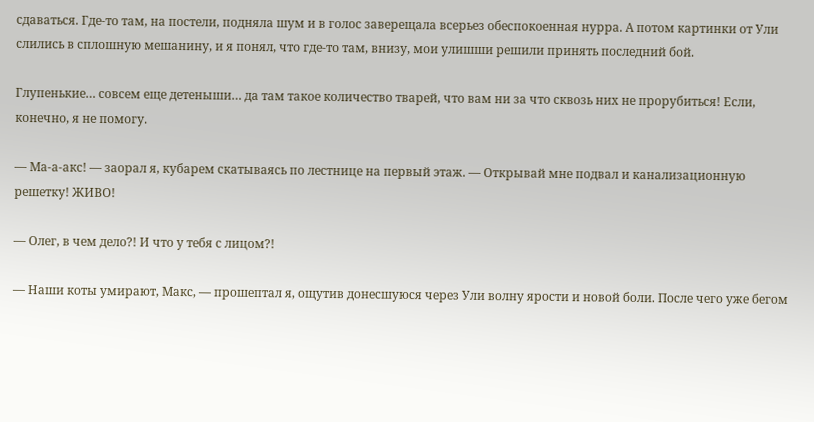сдаваться. Где-то там, на постели, подняла шум и в голос заверещала всерьез обеспокоенная нурра. А потом картинки от Ули слились в сплошную мешанину, и я понял, что где-то там, внизу, мои улишши решили принять последний бой.

Глупенькие… совсем еще детеныши… да там такое количество тварей, что вам ни за что сквозь них не прорубиться! Если, конечно, я не помогу.

— Ма-а-акс! — заорал я, кубарем скатываясь по лестнице на первый этаж. — Открывай мне подвал и канализационную решетку! ЖИВО!

— Олег, в чем дело?! И что у тебя с лицом?!

— Наши коты умирают, Макс, — прошептал я, ощутив донесшуюся через Ули волну ярости и новой боли. После чего уже бегом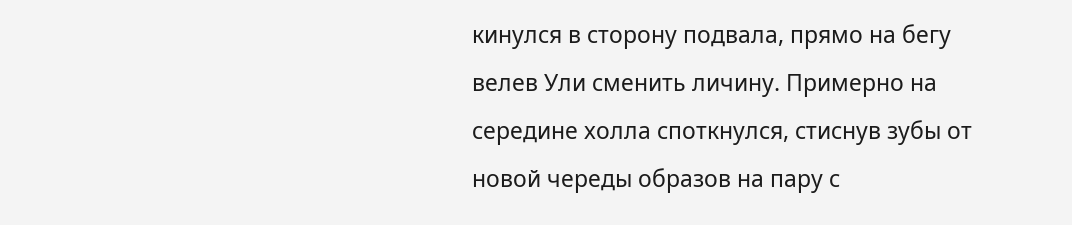кинулся в сторону подвала, прямо на бегу велев Ули сменить личину. Примерно на середине холла споткнулся, стиснув зубы от новой череды образов на пару с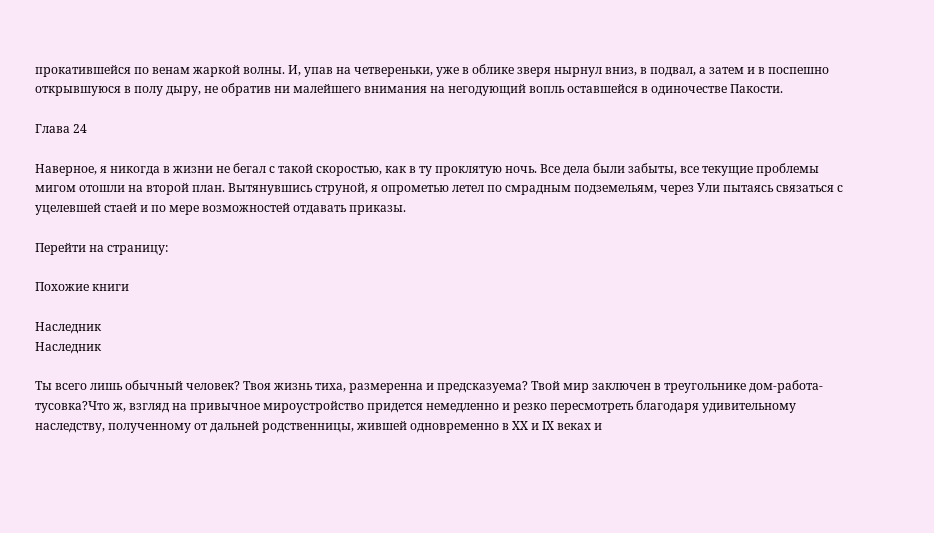прокатившейся по венам жаркой волны. И, упав на четвереньки, уже в облике зверя нырнул вниз, в подвал, а затем и в поспешно открывшуюся в полу дыру, не обратив ни малейшего внимания на негодующий вопль оставшейся в одиночестве Пакости.

Глава 24

Наверное, я никогда в жизни не бегал с такой скоростью, как в ту проклятую ночь. Все дела были забыты, все текущие проблемы мигом отошли на второй план. Вытянувшись струной, я опрометью летел по смрадным подземельям, через Ули пытаясь связаться с уцелевшей стаей и по мере возможностей отдавать приказы.

Перейти на страницу:

Похожие книги

Наследник
Наследник

Ты всего лишь обычный человек? Твоя жизнь тиха, размеренна и предсказуема? Твой мир заключен в треугольнике дом-работа-тусовка?Что ж, взгляд на привычное мироустройство придется немедленно и резко пересмотреть благодаря удивительному наследству, полученному от дальней родственницы, жившей одновременно в XX и IX веках и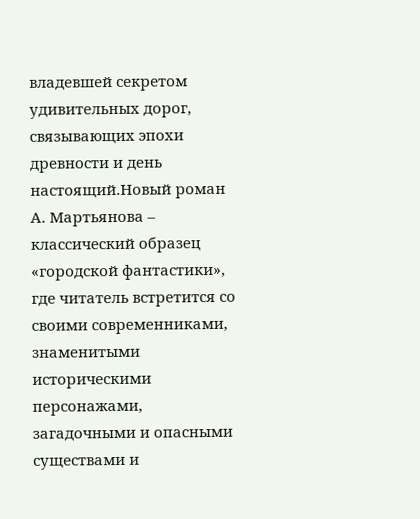владевшей секретом удивительных дорог, связывающих эпохи древности и день настоящий.Новый роман А. Мартьянова – классический образец «городской фантастики», где читатель встретится со своими современниками, знаменитыми историческими персонажами, загадочными и опасными существами и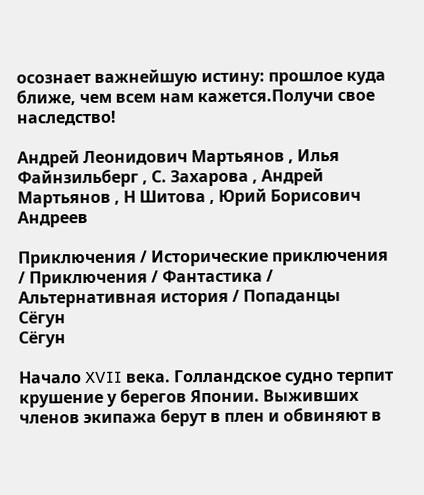осознает важнейшую истину: прошлое куда ближе, чем всем нам кажется.Получи свое наследство!

Андрей Леонидович Мартьянов , Илья Файнзильберг , С. Захарова , Андрей Мартьянов , Н Шитова , Юрий Борисович Андреев

Приключения / Исторические приключения / Приключения / Фантастика / Альтернативная история / Попаданцы
Сёгун
Сёгун

Начало XVII века. Голландское судно терпит крушение у берегов Японии. Выживших членов экипажа берут в плен и обвиняют в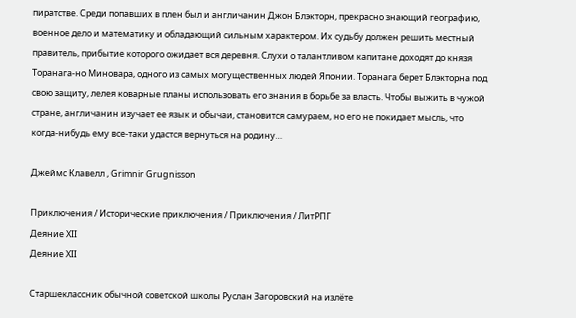пиратстве. Среди попавших в плен был и англичанин Джон Блэкторн, прекрасно знающий географию, военное дело и математику и обладающий сильным характером. Их судьбу должен решить местный правитель, прибытие которого ожидает вся деревня. Слухи о талантливом капитане доходят до князя Торанага-но Миновара, одного из самых могущественных людей Японии. Торанага берет Блэкторна под свою защиту, лелея коварные планы использовать его знания в борьбе за власть. Чтобы выжить в чужой стране, англичанин изучает ее язык и обычаи, становится самураем, но его не покидает мысль, что когда-нибудь ему все-таки удастся вернуться на родину…

Джеймс Клавелл , Grimnir Grugnisson

Приключения / Исторические приключения / Приключения / ЛитРПГ
Деяние XII
Деяние XII

Старшеклассник обычной советской школы Руслан Загоровский на излёте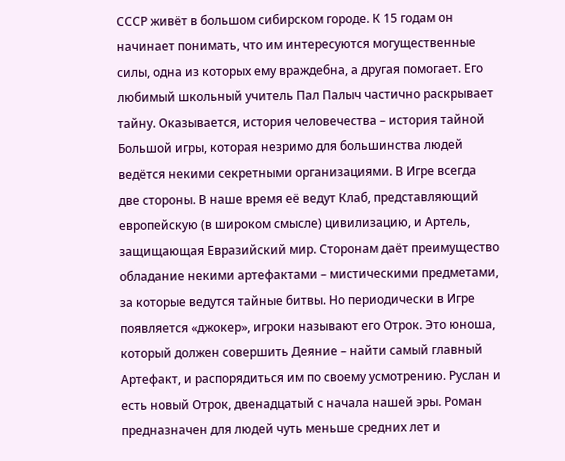СССР живёт в большом сибирском городе. К 15 годам он начинает понимать, что им интересуются могущественные силы, одна из которых ему враждебна, а другая помогает. Его любимый школьный учитель Пал Палыч частично раскрывает тайну. Оказывается, история человечества – история тайной Большой игры, которая незримо для большинства людей ведётся некими секретными организациями. В Игре всегда две стороны. В наше время её ведут Клаб, представляющий европейскую (в широком смысле) цивилизацию, и Артель, защищающая Евразийский мир. Сторонам даёт преимущество обладание некими артефактами – мистическими предметами, за которые ведутся тайные битвы. Но периодически в Игре появляется «джокер», игроки называют его Отрок. Это юноша, который должен совершить Деяние – найти самый главный Артефакт, и распорядиться им по своему усмотрению. Руслан и есть новый Отрок, двенадцатый с начала нашей эры. Роман предназначен для людей чуть меньше средних лет и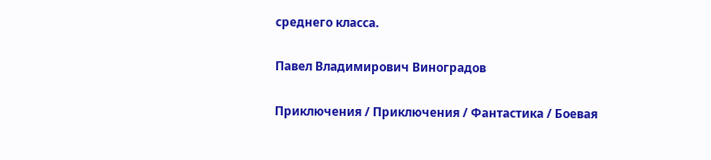среднего класса.

Павел Владимирович Виноградов

Приключения / Приключения / Фантастика / Боевая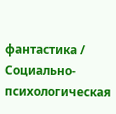фантастика / Социально-психологическая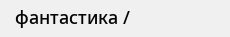фантастика /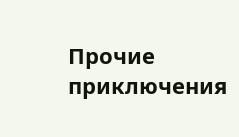Прочие приключения